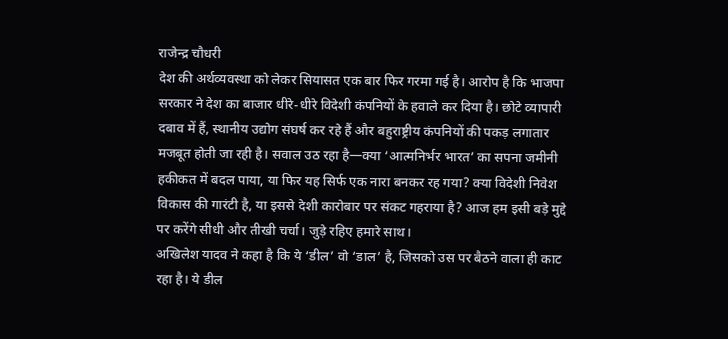राजेन्द्र चौधरी
देश की अर्थव्यवस्था को लेकर सियासत एक बार फिर गरमा गई है। आरोप है कि भाजपा सरकार ने देश का बाजार धीरे-धीरे विदेशी कंपनियों के हवाले कर दिया है। छोटे व्यापारी दबाव में हैं, स्थानीय उद्योग संघर्ष कर रहे हैं और बहुराष्ट्रीय कंपनियों की पकड़ लगातार मजबूत होती जा रही है। सवाल उठ रहा है—क्या ‘आत्मनिर्भर भारत’ का सपना जमीनी हकीकत में बदल पाया, या फिर यह सिर्फ एक नारा बनकर रह गया? क्या विदेशी निवेश विकास की गारंटी है, या इससे देशी कारोबार पर संकट गहराया है? आज हम इसी बड़े मुद्दे पर करेंगे सीधी और तीखी चर्चा। जुड़े रहिए हमारे साथ।
अखिलेश यादव ने कहा है कि ये ‘डील’ वो ‘डाल’ है, जिसको उस पर बैठने वाला ही काट रहा है। ये डील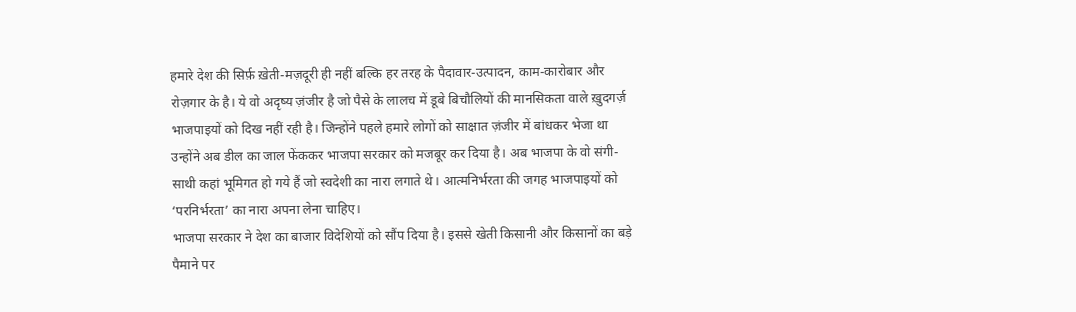हमारे देश की सिर्फ़ ख़ेती-मज़दूरी ही नहीं बल्कि हर तरह के पैदावार-उत्पादन, काम-कारोबार और रोज़गार के है। ये वो अदृष्य ज़ंजीर है जो पैसे के लालच में डूबे बिचौलियों की मानसिकता वाले ख़ुदगर्ज़ भाजपाइयों को दिख नहीं रही है। जिन्होंने पहले हमारे लोगों को साक्षात ज़ंजीर में बांधकर भेजा था उन्होंने अब डील का जाल फेंककर भाजपा सरकार को मजबूर कर दिया है। अब भाजपा के वो संगी-साथी कहां भूमिगत हो गये हैं जो स्वदेशी का नारा लगाते थे। आत्मनिर्भरता की जगह भाजपाइयों को ‘परनिर्भरता’ का नारा अपना लेना चाहिए।
भाजपा सरकार ने देश का बाजार विदेशियों को सौंप दिया है। इससे खेती किसानी और किसानों का बड़े पैमाने पर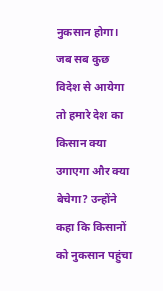नुकसान होगा। जब सब कुछ विदेश से आयेगा तो हमारे देश का किसान क्या उगाएगा और क्या बेचेगा? उन्होंने कहा कि किसानों को नुकसान पहुंचा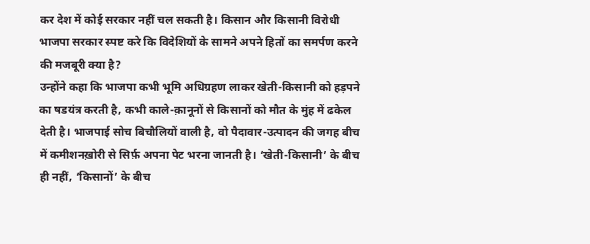कर देश में कोई सरकार नहीं चल सकती है। किसान और किसानी विरोधी भाजपा सरकार स्पष्ट करे कि विदेशियों के सामने अपने हितों का समर्पण करने की मजबूरी क्या है?
उन्होंने कहा कि भाजपा कभी भूमि अधिग्रहण लाकर खेती-किसानी को हड़पने का षडयंत्र करती है, कभी काले-क़ानूनों से किसानों को मौत के मुंह में ढकेल देती है। भाजपाई सोच बिचौलियों वाली है, वो पैदावार-उत्पादन की जगह बीच में कमीशनख़ोरी से सिर्फ़ अपना पेट भरना जानती है। ‘खेती-किसानी’ के बीच ही नहीं, ‘किसानों’ के बीच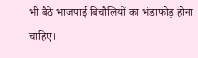भी बैठे भाजपाई बिचौलियों का भंडाफोड़ होना चाहिए।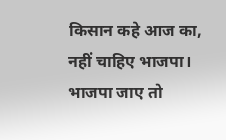किसान कहे आज का, नहीं चाहिए भाजपा। भाजपा जाए तो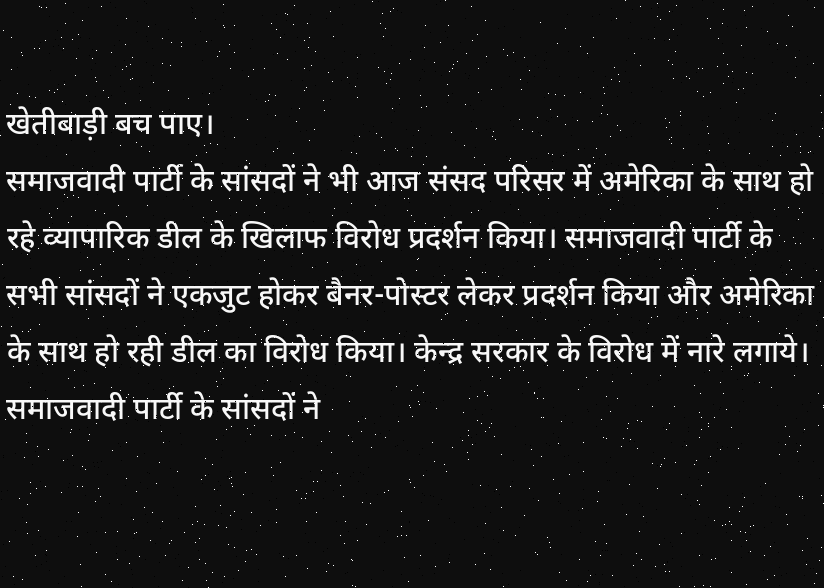खेतीबाड़ी बच पाए।
समाजवादी पार्टी के सांसदों ने भी आज संसद परिसर में अमेरिका के साथ हो रहे व्यापारिक डील के खिलाफ विरोध प्रदर्शन किया। समाजवादी पार्टी के सभी सांसदों ने एकजुट होकर बैनर-पोस्टर लेकर प्रदर्शन किया और अमेरिका के साथ हो रही डील का विरोध किया। केन्द्र सरकार के विरोध में नारे लगाये। समाजवादी पार्टी के सांसदों ने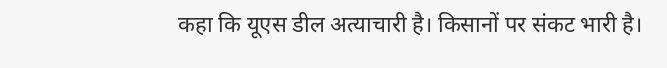कहा कि यूएस डील अत्याचारी है। किसानों पर संकट भारी है।